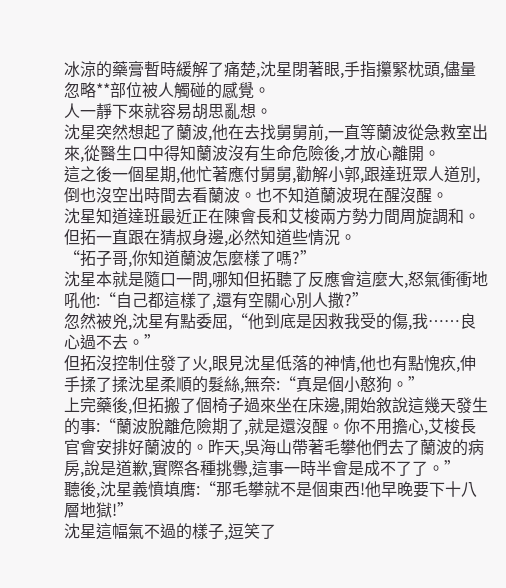冰涼的藥膏暫時緩解了痛楚,沈星閉著眼,手指攥緊枕頭,儘量忽略**部位被人觸碰的感覺。
人一靜下來就容易胡思亂想。
沈星突然想起了蘭波,他在去找舅舅前,一直等蘭波從急救室出來,從醫生口中得知蘭波沒有生命危險後,才放心離開。
這之後一個星期,他忙著應付舅舅,勸解小郭,跟達班眾人道別,倒也沒空出時間去看蘭波。也不知道蘭波現在醒沒醒。
沈星知道達班最近正在陳會長和艾梭兩方勢力間周旋調和。但拓一直跟在猜叔身邊,必然知道些情況。
“拓子哥,你知道蘭波怎麼樣了嗎?”
沈星本就是隨口一問,哪知但拓聽了反應會這麼大,怒氣衝衝地吼他:“自己都這樣了,還有空關心別人撒?”
忽然被兇,沈星有點委屈,“他到底是因救我受的傷,我……良心過不去。”
但拓沒控制住發了火,眼見沈星低落的神情,他也有點愧疚,伸手揉了揉沈星柔順的髮絲,無奈:“真是個小憨狗。”
上完藥後,但拓搬了個椅子過來坐在床邊,開始敘說這幾天發生的事:“蘭波脫離危險期了,就是還沒醒。你不用擔心,艾梭長官會安排好蘭波的。昨天,吳海山帶著毛攀他們去了蘭波的病房,說是道歉,實際各種挑釁,這事一時半會是成不了了。”
聽後,沈星義憤填膺:“那毛攀就不是個東西!他早晚要下十八層地獄!”
沈星這幅氣不過的樣子,逗笑了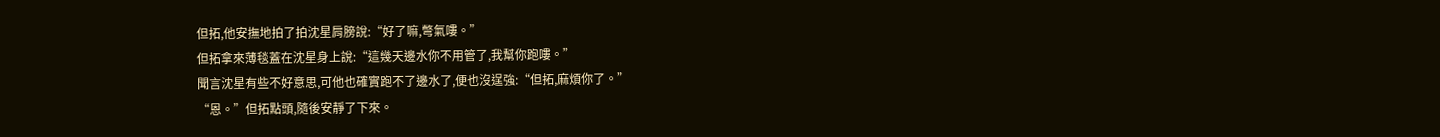但拓,他安撫地拍了拍沈星肩膀說:“好了嘛,彆氣嘍。”
但拓拿來薄毯蓋在沈星身上說:“這幾天邊水你不用管了,我幫你跑嘍。”
聞言沈星有些不好意思,可他也確實跑不了邊水了,便也沒逞強:“但拓,麻煩你了。”
“恩。”但拓點頭,隨後安靜了下來。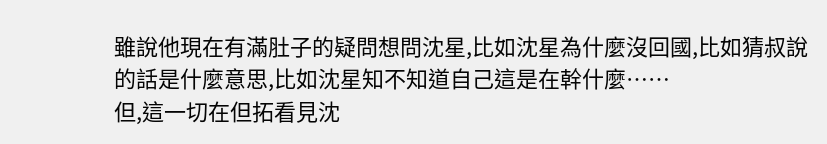雖說他現在有滿肚子的疑問想問沈星,比如沈星為什麼沒回國,比如猜叔說的話是什麼意思,比如沈星知不知道自己這是在幹什麼……
但,這一切在但拓看見沈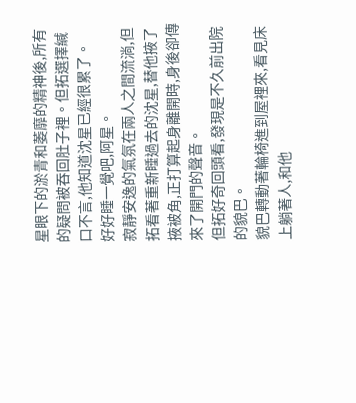星眼下的淤青和萎靡的精神後,所有的疑問被吞回肚子裡。但拓選擇緘口不言,他知道沈星已經很累了。
好好睡一覺吧,阿星。
寂靜安逸的氣氛在兩人之間流淌,但拓看著重新睡過去的沈星,替他掖了掖被角,正打算起身離開時,身後卻傳來了開門的聲音。
但拓好奇回頭看,發現是不久前出院的貌巴。
貌巴轉動著輪椅進到屋裡來,看見床上躺著人,和他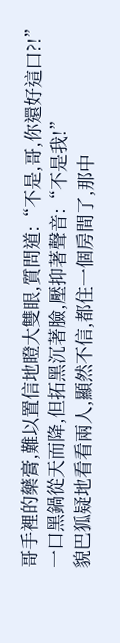哥手裡的藥膏,難以置信地瞪大雙眼,質問道:“不是,哥,你還好這口?!”
一口黑鍋從天而降,但拓黑沉著臉,壓抑著聲音:“不是我!”
貌巴狐疑地看看兩人,顯然不信,都住一個房間了,那中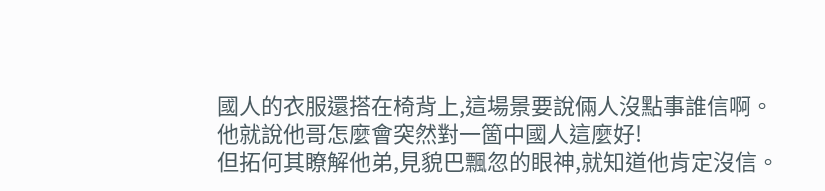國人的衣服還搭在椅背上,這場景要說倆人沒點事誰信啊。
他就說他哥怎麼會突然對一箇中國人這麼好!
但拓何其瞭解他弟,見貌巴飄忽的眼神,就知道他肯定沒信。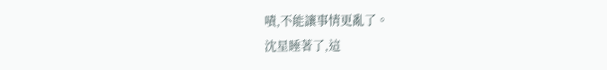嘖,不能讓事情更亂了。
沈星睡著了,這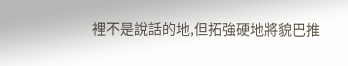裡不是說話的地,但拓強硬地將貌巴推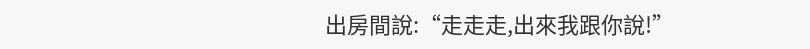出房間說:“走走走,出來我跟你說!”